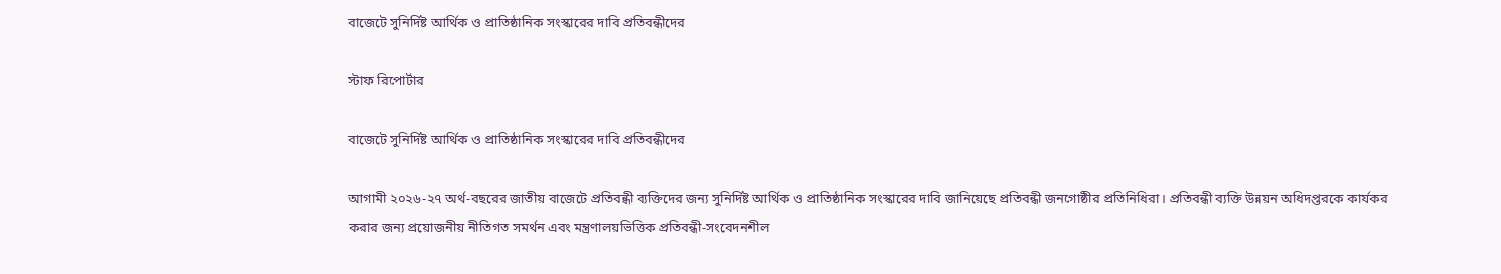বাজেটে সুনির্দিষ্ট আর্থিক ও প্রাতিষ্ঠানিক সংস্কারের দাবি প্রতিবন্ধীদের

স্টাফ রিপোর্টার

বাজেটে সুনির্দিষ্ট আর্থিক ও প্রাতিষ্ঠানিক সংস্কারের দাবি প্রতিবন্ধীদের

আগামী ২০২৬-২৭ অর্থ-বছরের জাতীয় বাজেটে প্রতিবন্ধী ব্যক্তিদের জন্য সুনির্দিষ্ট আর্থিক ও প্রাতিষ্ঠানিক সংস্কারের দাবি জানিয়েছে প্রতিবন্ধী জনগোষ্ঠীর প্রতিনিধিরা। প্রতিবন্ধী ব্যক্তি উন্নয়ন অধিদপ্তরকে কার্যকর করার জন্য প্রয়োজনীয় নীতিগত সমর্থন এবং মন্ত্রণালয়ভিত্তিক প্রতিবন্ধী-সংবেদনশীল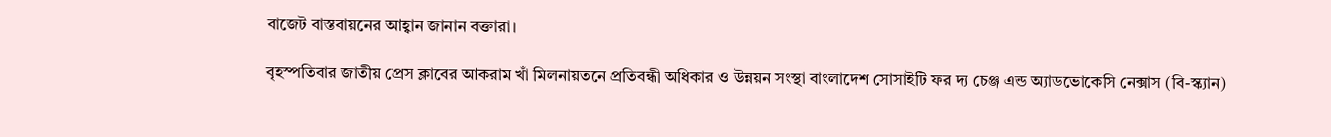বাজেট বাস্তবায়নের আহ্বান জানান বক্তারা।

বৃহস্পতিবার জাতীয় প্রেস ক্লাবের আকরাম খাঁ মিলনায়তনে প্রতিবন্ধী অধিকার ও উন্নয়ন সংস্থা বাংলাদেশ সোসাইটি ফর দ্য চেঞ্জ এন্ড অ্যাডভোকেসি নেক্সাস (বি-স্ক্যান)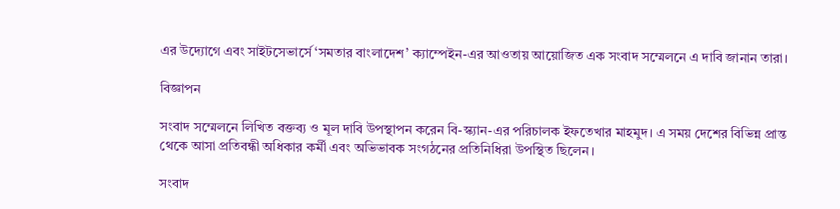এর উদ্যোগে এবং সাইটসেভার্সে ‘সমতার বাংলাদেশ’ ক্যাম্পেইন-এর আওতায় আয়োজিত এক সংবাদ সম্মেলনে এ দাবি জানান তারা।

বিজ্ঞাপন

সংবাদ সম্মেলনে লিখিত বক্তব্য ও মূল দাবি উপস্থাপন করেন বি-স্ক্যান-এর পরিচালক ইফতেখার মাহমুদ। এ সময় দেশের বিভিন্ন প্রান্ত থেকে আসা প্রতিবন্ধী অধিকার কর্মী এবং অভিভাবক সংগঠনের প্রতিনিধিরা উপস্থিত ছিলেন।

সংবাদ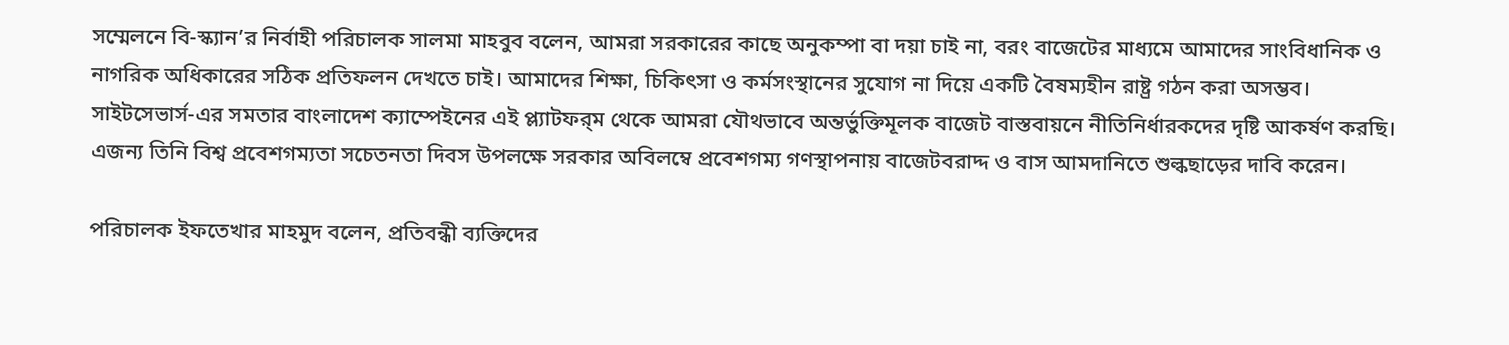সম্মেলনে বি-স্ক্যান’র নির্বাহী পরিচালক সালমা মাহবুব বলেন, আমরা সরকারের কাছে অনুকম্পা বা দয়া চাই না, বরং বাজেটের মাধ্যমে আমাদের সাংবিধানিক ও নাগরিক অধিকারের সঠিক প্রতিফলন দেখতে চাই। আমাদের শিক্ষা, চিকিৎসা ও কর্মসংস্থানের সুযোগ না দিয়ে একটি বৈষম্যহীন রাষ্ট্র গঠন করা অসম্ভব। সাইটসেভার্স-এর সমতার বাংলাদেশ ক্যাম্পেইনের এই প্ল্যাটফর্‌ম থেকে আমরা যৌথভাবে অন্তর্ভুক্তিমূলক বাজেট বাস্তবায়নে নীতিনির্ধারকদের দৃষ্টি আকর্ষণ করছি। এজন্য তিনি বিশ্ব প্রবেশগম্যতা সচেতনতা দিবস উপলক্ষে সরকার অবিলম্বে প্রবেশগম্য গণস্থাপনায় বাজেটবরাদ্দ ও বাস আমদানিতে শুল্কছাড়ের দাবি করেন।

পরিচালক ইফতেখার মাহমুদ বলেন, প্রতিবন্ধী ব্যক্তিদের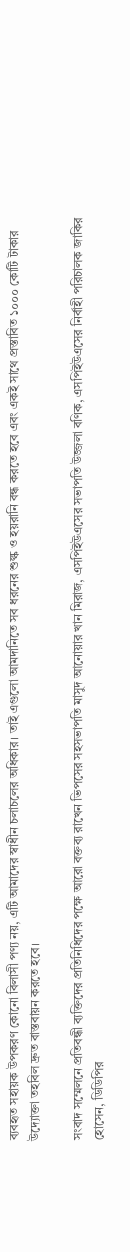ব্যবহৃত সহায়ক উপকরণ কোনো বিলাসী পণ্য নয়, এটি আমাদের স্বাধীন চলাচলের অধিকার। তাই এগুলো আমদানিতে সব ধরনের শুল্ক ও হয়রানি বন্ধ করতে হবে এবং একই সাথে প্রস্তাবিত ১০০০ কোটি টাকার উদ্যোক্তা তহবিল দ্রুত বাস্তবায়ন করতে হবে।

সংবাদ সম্মেলনে প্রতিবন্ধী ব্যক্তিদের প্রতিনিধিদের পক্ষে আরো বক্তব্য রাখেন ভিপসের সহসভাপতি মাসুদ আনোয়ার খান মিরাজ, এসপিইউএসের সভাপতি উজ্জলা বণিক, এসপিইউএসের নির্বাহী পরিচালক জাকির হোসেন, ডিডিপির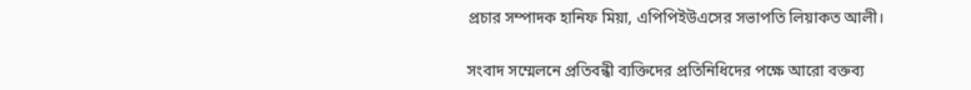প্রচার সম্পাদক হানিফ মিয়া, এপিপিইউএসের সভাপতি লিয়াকত আলী।

সংবাদ সম্মেলনে প্রতিবন্ধী ব্যক্তিদের প্রতিনিধিদের পক্ষে আরো বক্তব্য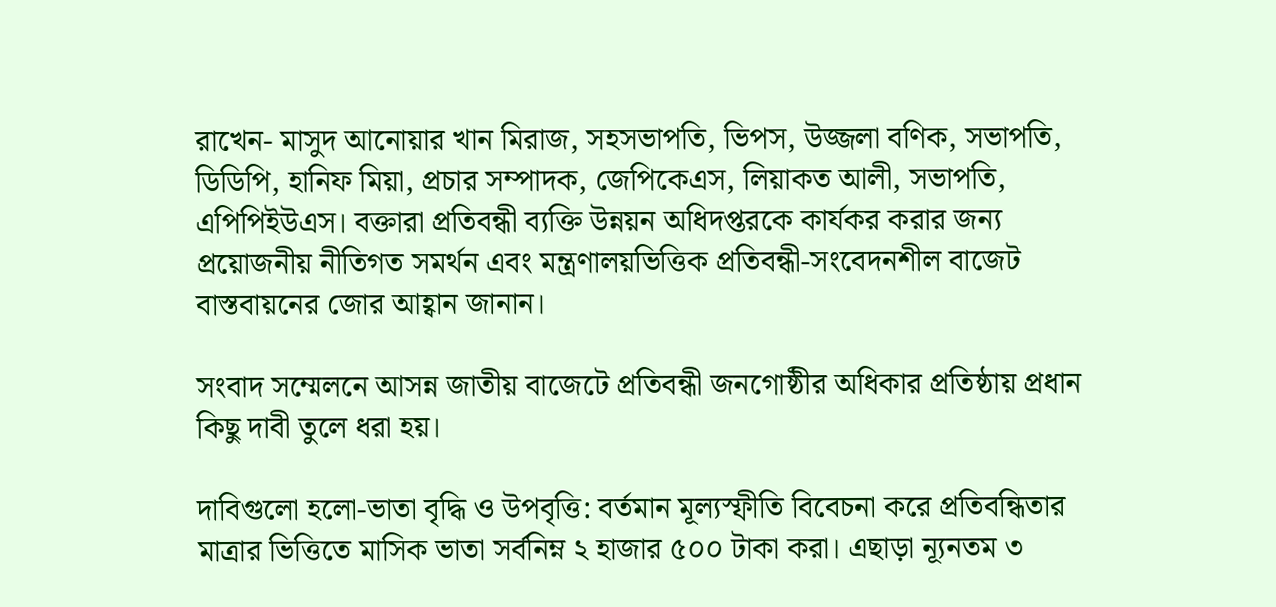রাখেন- মাসুদ আনোয়ার খান মিরাজ, সহসভাপতি, ভিপস, উজ্জলা বণিক, সভাপতি, ডিডিপি, হানিফ মিয়া, প্রচার সম্পাদক, জেপিকেএস, লিয়াকত আলী, সভাপতি, এপিপিইউএস। বক্তারা প্রতিবন্ধী ব্যক্তি উন্নয়ন অধিদপ্তরকে কার্যকর করার জন্য প্রয়োজনীয় নীতিগত সমর্থন এবং মন্ত্রণালয়ভিত্তিক প্রতিবন্ধী-সংবেদনশীল বাজেট বাস্তবায়নের জোর আহ্বান জানান।

সংবাদ সম্মেলনে আসন্ন জাতীয় বাজেটে প্রতিবন্ধী জনগোষ্ঠীর অধিকার প্রতিষ্ঠায় প্রধান কিছু দাবী তুলে ধরা হয়।

দাবিগুলো হলো-ভাতা বৃদ্ধি ও উপবৃত্তি: বর্তমান মূল্যস্ফীতি বিবেচনা করে প্রতিবন্ধিতার মাত্রার ভিত্তিতে মাসিক ভাতা সর্বনিম্ন ২ হাজার ৫০০ টাকা করা। এছাড়া ন্যূনতম ৩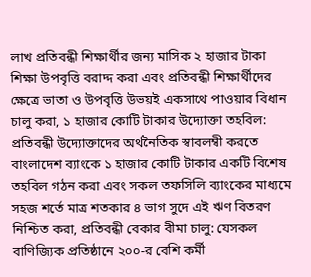লাখ প্রতিবন্ধী শিক্ষার্থীর জন্য মাসিক ২ হাজার টাকা শিক্ষা উপবৃত্তি বরাদ্দ করা এবং প্রতিবন্ধী শিক্ষার্থীদের ক্ষেত্রে ভাতা ও উপবৃত্তি উভয়ই একসাথে পাওয়ার বিধান চালু করা, ১ হাজার কোটি টাকার উদ্যোক্তা তহবিল: প্রতিবন্ধী উদ্যোক্তাদের অর্থনৈতিক স্বাবলম্বী করতে বাংলাদেশ ব্যাংকে ১ হাজার কোটি টাকার একটি বিশেষ তহবিল গঠন করা এবং সকল তফসিলি ব্যাংকের মাধ্যমে সহজ শর্তে মাত্র শতকার ৪ ভাগ সুদে এই ঋণ বিতরণ নিশ্চিত করা, প্রতিবন্ধী বেকার বীমা চালু: যেসকল বাণিজ্যিক প্রতিষ্ঠানে ২০০-র বেশি কর্মী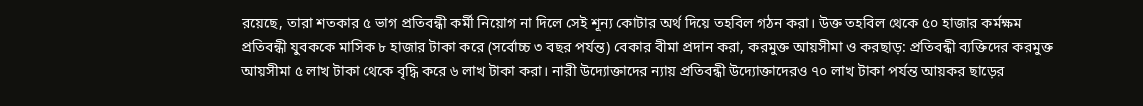রয়েছে, তারা শতকার ৫ ভাগ প্রতিবন্ধী কর্মী নিয়োগ না দিলে সেই শূন্য কোটার অর্থ দিয়ে তহবিল গঠন করা। উক্ত তহবিল থেকে ৫০ হাজার কর্মক্ষম প্রতিবন্ধী যুবককে মাসিক ৮ হাজার টাকা করে (সর্বোচ্চ ৩ বছর পর্যন্ত) বেকার বীমা প্রদান করা, করমুক্ত আয়সীমা ও করছাড়: প্রতিবন্ধী ব্যক্তিদের করমুক্ত আয়সীমা ৫ লাখ টাকা থেকে বৃদ্ধি করে ৬ লাখ টাকা করা। নারী উদ্যোক্তাদের ন্যায় প্রতিবন্ধী উদ্যোক্তাদেরও ৭০ লাখ টাকা পর্যন্ত আয়কর ছাড়ের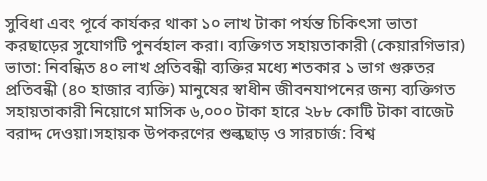সুবিধা এবং পূর্বে কার্যকর থাকা ১০ লাখ টাকা পর্যন্ত চিকিৎসা ভাতা করছাড়ের সুযোগটি পুনর্বহাল করা। ব্যক্তিগত সহায়তাকারী (কেয়ারগিভার) ভাতা: নিবন্ধিত ৪০ লাখ প্রতিবন্ধী ব্যক্তির মধ্যে শতকার ১ ভাগ গুরুতর প্রতিবন্ধী (৪০ হাজার ব্যক্তি) মানুষের স্বাধীন জীবনযাপনের জন্য ব্যক্তিগত সহায়তাকারী নিয়োগে মাসিক ৬,০০০ টাকা হারে ২৮৮ কোটি টাকা বাজেট বরাদ্দ দেওয়া।সহায়ক উপকরণের শুল্কছাড় ও সারচার্জ: বিশ্ব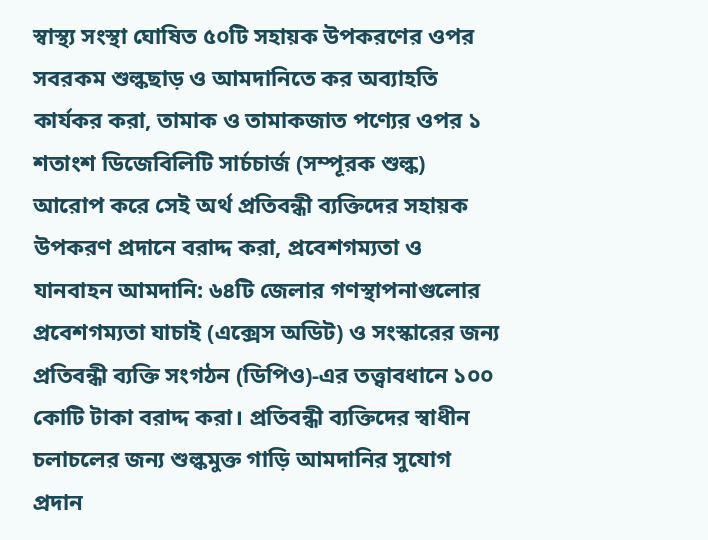স্বাস্থ্য সংস্থা ঘোষিত ৫০টি সহায়ক উপকরণের ওপর সবরকম শুল্কছাড় ও আমদানিতে কর অব্যাহতি কার্যকর করা, তামাক ও তামাকজাত পণ্যের ওপর ১ শতাংশ ডিজেবিলিটি সার্চচার্জ (সম্পূরক শুল্ক) আরোপ করে সেই অর্থ প্রতিবন্ধী ব্যক্তিদের সহায়ক উপকরণ প্রদানে বরাদ্দ করা, প্রবেশগম্যতা ও যানবাহন আমদানি: ৬৪টি জেলার গণস্থাপনাগুলোর প্রবেশগম্যতা যাচাই (এক্সেস অডিট) ও সংস্কারের জন্য প্রতিবন্ধী ব্যক্তি সংগঠন (ডিপিও)-এর তত্ত্বাবধানে ১০০ কোটি টাকা বরাদ্দ করা। প্রতিবন্ধী ব্যক্তিদের স্বাধীন চলাচলের জন্য শুল্কমুক্ত গাড়ি আমদানির সুযোগ প্রদান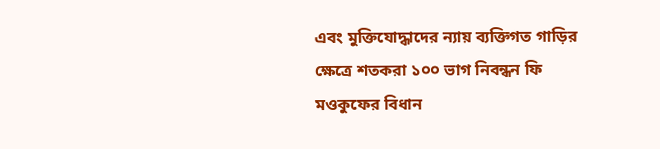এবং মুক্তিযোদ্ধাদের ন্যায় ব্যক্তিগত গাড়ির ক্ষেত্রে শতকরা ১০০ ভাগ নিবন্ধন ফি মওকুফের বিধান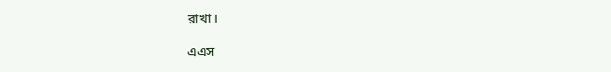রাখা।

এএস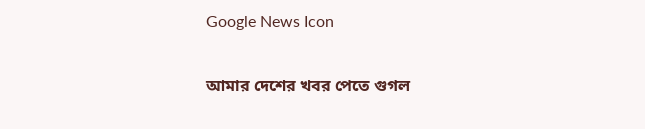Google News Icon

আমার দেশের খবর পেতে গুগল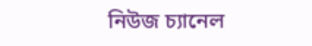নিউজ চ্যানেল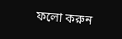ফলো করুন